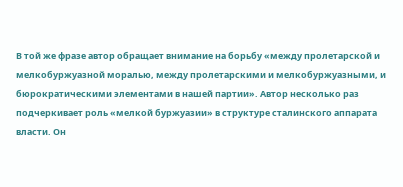В той же фразе автор обращает внимание на борьбу «между пролетарской и мелкобуржуазной моралью, между пролетарскими и мелкобуржуазными, и бюрократическими элементами в нашей партии». Автор несколько раз подчеркивает роль «мелкой буржуазии» в структуре сталинского аппарата власти. Он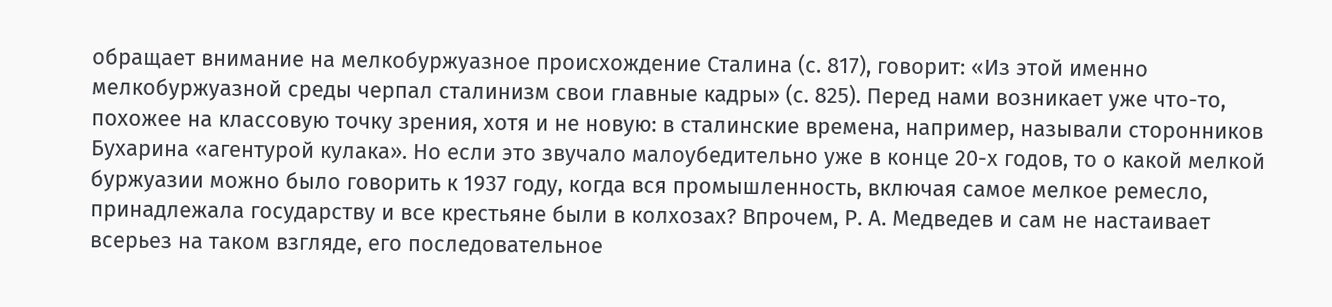обращает внимание на мелкобуржуазное происхождение Сталина (с. 817), говорит: «Из этой именно мелкобуржуазной среды черпал сталинизм свои главные кадры» (с. 825). Перед нами возникает уже что-то, похожее на классовую точку зрения, хотя и не новую: в сталинские времена, например, называли сторонников Бухарина «агентурой кулака». Но если это звучало малоубедительно уже в конце 20-х годов, то о какой мелкой буржуазии можно было говорить к 1937 году, когда вся промышленность, включая самое мелкое ремесло, принадлежала государству и все крестьяне были в колхозах? Впрочем, Р. А. Медведев и сам не настаивает всерьез на таком взгляде, его последовательное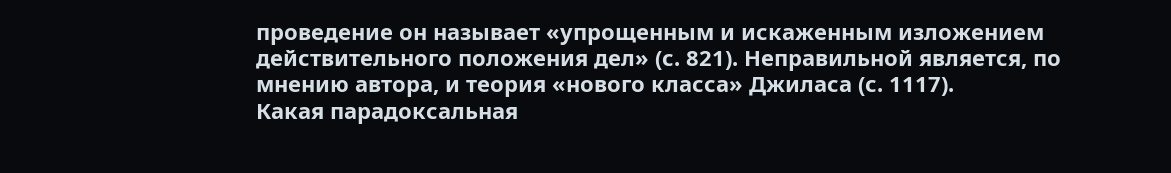проведение он называет «упрощенным и искаженным изложением действительного положения дел» (с. 821). Неправильной является, по мнению автора, и теория «нового класса» Джиласа (с. 1117).
Какая парадоксальная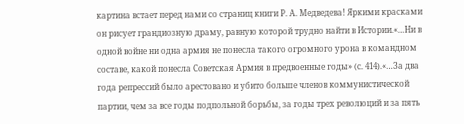картина встает перед нами со страниц книги Р. А. Медведева! Яркими красками он рисует грандиозную драму, равную которой трудно найти в Истории.«…Ни в одной войне ни одна армия не понесла такого огромного урона в командном составе, какой понесла Советская Армия в предвоенные годы» (с. 414).«…За два года репрессий было арестовано и убито больше членов коммунистической партии, чем за все годы подпольной борьбы, за годы трех революций и за пять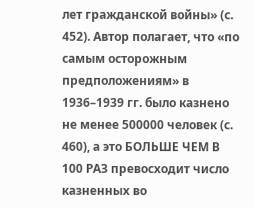лет гражданской войны» (с. 452). Автор полагает, что «по самым осторожным предположениям» в 1936–1939 гг. было казнено не менее 500000 человек (с. 460), а это БОЛЬШЕ ЧЕМ В 100 РАЗ превосходит число казненных во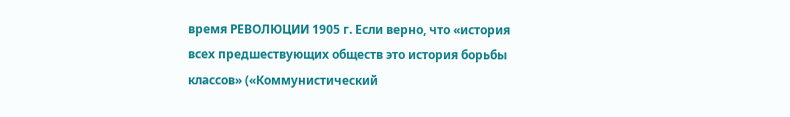время РЕВОЛЮЦИИ 1905 г. Если верно, что «история всех предшествующих обществ это история борьбы классов» («Коммунистический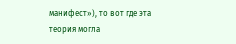манифест»), то вот где эта теория могла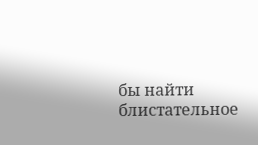бы найти блистательное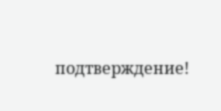подтверждение!